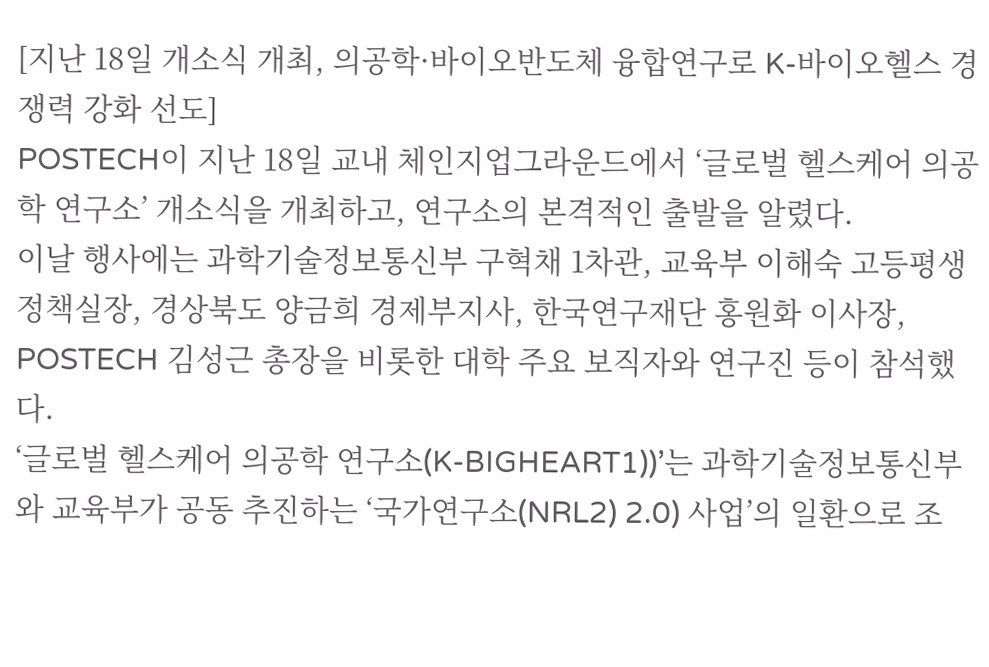[지난 18일 개소식 개최, 의공학·바이오반도체 융합연구로 K-바이오헬스 경쟁력 강화 선도]
POSTECH이 지난 18일 교내 체인지업그라운드에서 ‘글로벌 헬스케어 의공학 연구소’ 개소식을 개최하고, 연구소의 본격적인 출발을 알렸다.
이날 행사에는 과학기술정보통신부 구혁채 1차관, 교육부 이해숙 고등평생정책실장, 경상북도 양금희 경제부지사, 한국연구재단 홍원화 이사장, POSTECH 김성근 총장을 비롯한 대학 주요 보직자와 연구진 등이 참석했다.
‘글로벌 헬스케어 의공학 연구소(K-BIGHEART1))’는 과학기술정보통신부와 교육부가 공동 추진하는 ‘국가연구소(NRL2) 2.0) 사업’의 일환으로 조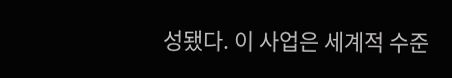성됐다. 이 사업은 세계적 수준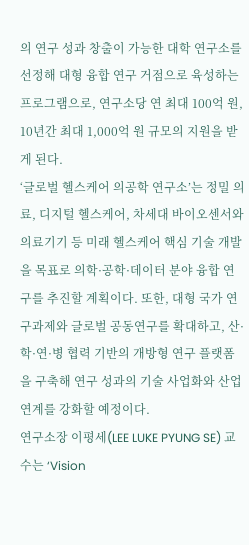의 연구 성과 창출이 가능한 대학 연구소를 선정해 대형 융합 연구 거점으로 육성하는 프로그램으로, 연구소당 연 최대 100억 원, 10년간 최대 1,000억 원 규모의 지원을 받게 된다.
‘글로벌 헬스케어 의공학 연구소’는 정밀 의료, 디지털 헬스케어, 차세대 바이오센서와 의료기기 등 미래 헬스케어 핵심 기술 개발을 목표로 의학·공학·데이터 분야 융합 연구를 추진할 계획이다. 또한, 대형 국가 연구과제와 글로벌 공동연구를 확대하고, 산·학·연·병 협력 기반의 개방형 연구 플랫폼을 구축해 연구 성과의 기술 사업화와 산업 연계를 강화할 예정이다.
연구소장 이평세(LEE LUKE PYUNG SE) 교수는 ‘Vision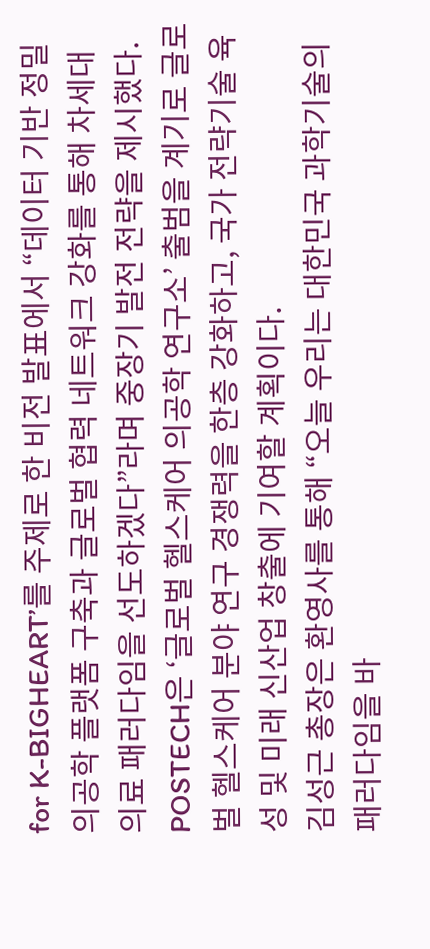for K-BIGHEART’를 주제로 한 비전 발표에서 “데이터 기반 정밀 의공학 플랫폼 구축과 글로벌 협력 네트워크 강화를 통해 차세대 의료 패러다임을 선도하겠다”라며 중장기 발전 전략을 제시했다.
POSTECH은 ‘글로벌 헬스케어 의공학 연구소’ 출범을 계기로 글로벌 헬스케어 분야 연구 경쟁력을 한층 강화하고, 국가 전략기술 육성 및 미래 신산업 창출에 기여할 계획이다.
김성근 총장은 환영사를 통해 “오늘 우리는 대한민국 과학기술의 패러다임을 바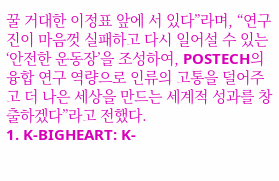꿀 거대한 이정표 앞에 서 있다”라며, “연구진이 마음껏 실패하고 다시 일어설 수 있는 ‘안전한 운동장’을 조성하여, POSTECH의 융합 연구 역량으로 인류의 고통을 덜어주고 더 나은 세상을 만드는 세계적 성과를 창출하겠다”라고 전했다.
1. K-BIGHEART: K-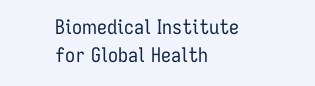Biomedical Institute for Global Health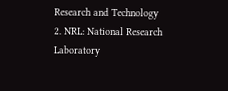Research and Technology
2. NRL: National Research Laboratory